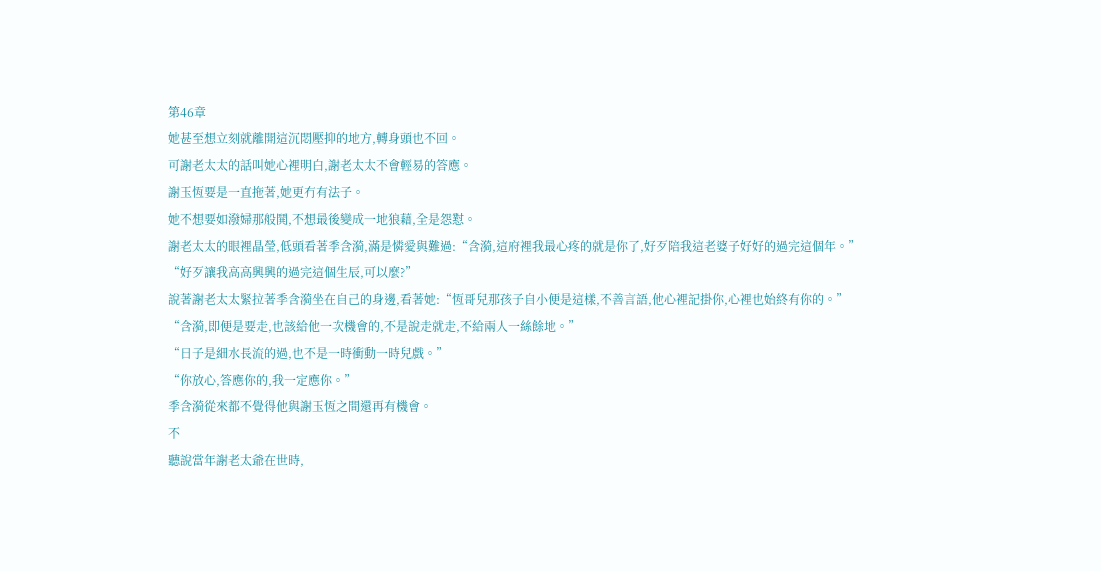第46章
她甚至想立刻就離開這沉悶壓抑的地方,轉身頭也不回。
可謝老太太的話叫她心裡明白,謝老太太不會輕易的答應。
謝玉恆要是一直拖著,她更冇有法子。
她不想要如潑婦那般鬨,不想最後變成一地狼藉,全是怨懟。
謝老太太的眼裡晶瑩,低頭看著季含漪,滿是憐愛與難過:“含漪,這府裡我最心疼的就是你了,好歹陪我這老婆子好好的過完這個年。”
“好歹讓我高高興興的過完這個生辰,可以麼?”
說著謝老太太緊拉著季含漪坐在自己的身邊,看著她:“恆哥兒那孩子自小便是這樣,不善言語,他心裡記掛你,心裡也始終有你的。”
“含漪,即便是要走,也該給他一次機會的,不是說走就走,不給兩人一絲餘地。”
“日子是細水長流的過,也不是一時衝動一時兒戲。”
“你放心,答應你的,我一定應你。”
季含漪從來都不覺得他與謝玉恆之間還再有機會。
不
聽說當年謝老太爺在世時,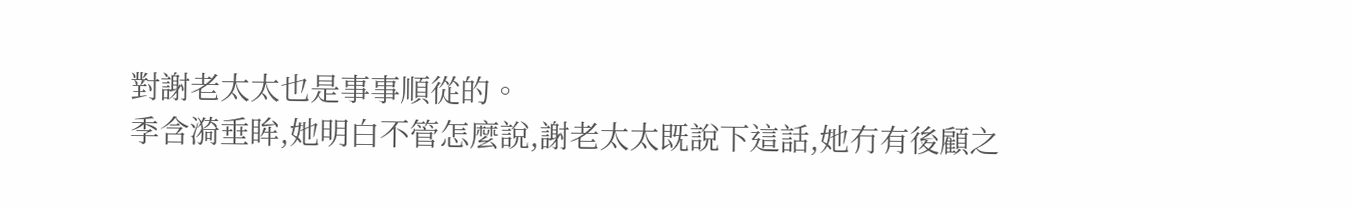對謝老太太也是事事順從的。
季含漪垂眸,她明白不管怎麼說,謝老太太既說下這話,她冇有後顧之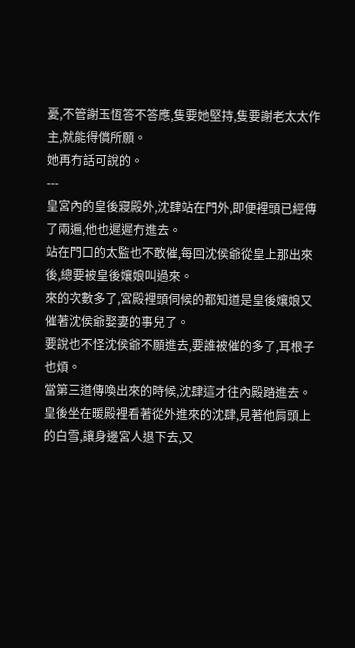憂,不管謝玉恆答不答應,隻要她堅持,隻要謝老太太作主,就能得償所願。
她再冇話可說的。
---
皇宮內的皇後寢殿外,沈肆站在門外,即便裡頭已經傳了兩遍,他也遲遲冇進去。
站在門口的太監也不敢催,每回沈侯爺從皇上那出來後,總要被皇後孃娘叫過來。
來的次數多了,宮殿裡頭伺候的都知道是皇後孃娘又催著沈侯爺娶妻的事兒了。
要說也不怪沈侯爺不願進去,要誰被催的多了,耳根子也煩。
當第三道傳喚出來的時候,沈肆這才往內殿踏進去。
皇後坐在暖殿裡看著從外進來的沈肆,見著他肩頭上的白雪,讓身邊宮人退下去,又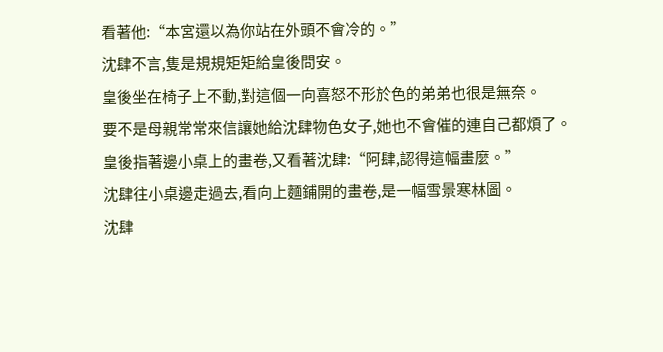看著他:“本宮還以為你站在外頭不會冷的。”
沈肆不言,隻是規規矩矩給皇後問安。
皇後坐在椅子上不動,對這個一向喜怒不形於色的弟弟也很是無奈。
要不是母親常常來信讓她給沈肆物色女子,她也不會催的連自己都煩了。
皇後指著邊小桌上的畫卷,又看著沈肆:“阿肆,認得這幅畫麼。”
沈肆往小桌邊走過去,看向上麵鋪開的畫卷,是一幅雪景寒林圖。
沈肆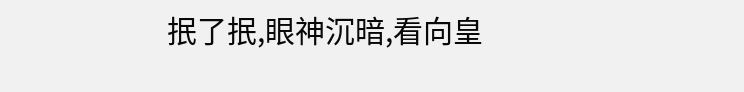抿了抿,眼神沉暗,看向皇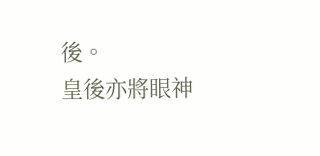後。
皇後亦將眼神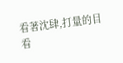看著沈肆,打量的目看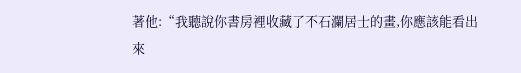著他:“我聽說你書房裡收藏了不石瀾居士的畫,你應該能看出來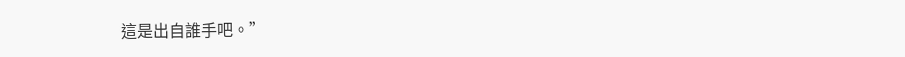這是出自誰手吧。”